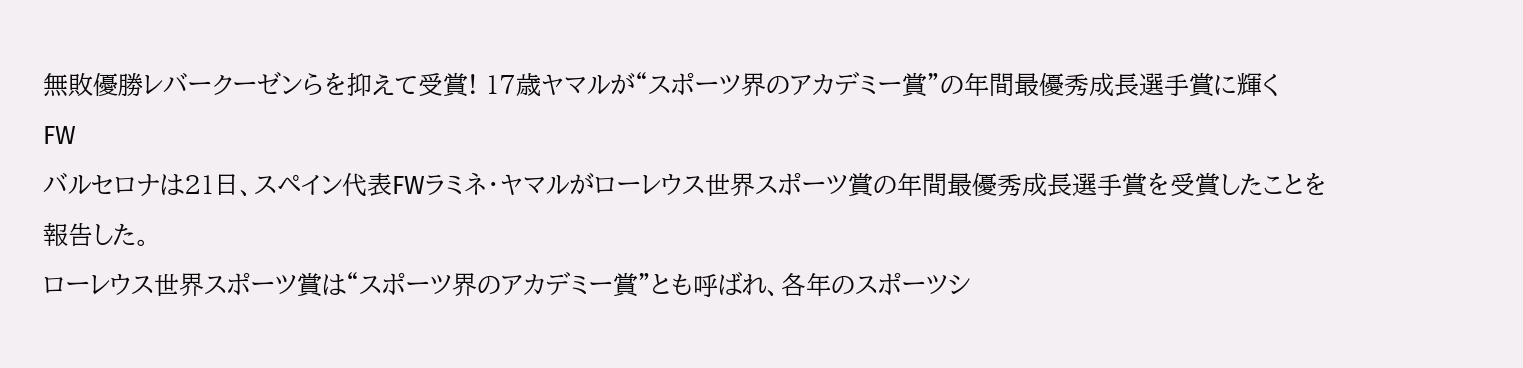無敗優勝レバークーゼンらを抑えて受賞! 17歳ヤマルが“スポーツ界のアカデミー賞”の年間最優秀成長選手賞に輝く
FW
バルセロナは21日、スペイン代表FWラミネ・ヤマルがローレウス世界スポーツ賞の年間最優秀成長選手賞を受賞したことを報告した。
ローレウス世界スポーツ賞は“スポーツ界のアカデミー賞”とも呼ばれ、各年のスポーツシ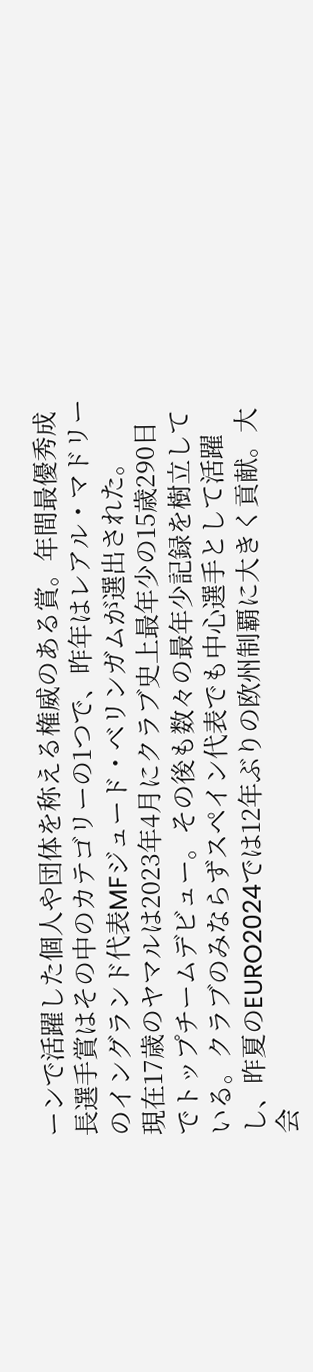ーンで活躍した個人や団体を称える権威のある賞。年間最優秀成長選手賞はその中のカテゴリーの1つで、昨年はレアル・マドリーのイングランド代表MFジュード・ベリンガムが選出された。
現在17歳のヤマルは2023年4月にクラブ史上最年少の15歳290日でトップチームデビュー。その後も数々の最年少記録を樹立している。クラブのみならずスペイン代表でも中心選手として活躍し、昨夏のEURO2024では12年ぶりの欧州制覇に大きく貢献。大会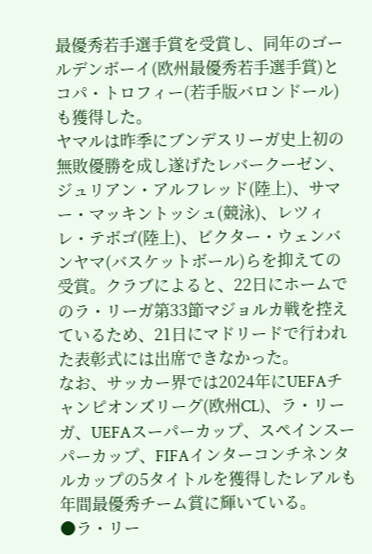最優秀若手選手賞を受賞し、同年のゴールデンボーイ(欧州最優秀若手選手賞)とコパ・トロフィー(若手版バロンドール)も獲得した。
ヤマルは昨季にブンデスリーガ史上初の無敗優勝を成し遂げたレバークーゼン、ジュリアン・アルフレッド(陸上)、サマー・マッキントッシュ(競泳)、レツィレ・テボゴ(陸上)、ビクター・ウェンバンヤマ(バスケットボール)らを抑えての受賞。クラブによると、22日にホームでのラ・リーガ第33節マジョルカ戦を控えているため、21日にマドリードで行われた表彰式には出席できなかった。
なお、サッカー界では2024年にUEFAチャンピオンズリーグ(欧州CL)、ラ・リーガ、UEFAスーパーカップ、スペインスーパーカップ、FIFAインターコンチネンタルカップの5タイトルを獲得したレアルも年間最優秀チーム賞に輝いている。
●ラ・リー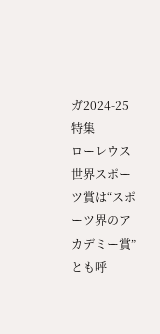ガ2024-25特集
ローレウス世界スポーツ賞は“スポーツ界のアカデミー賞”とも呼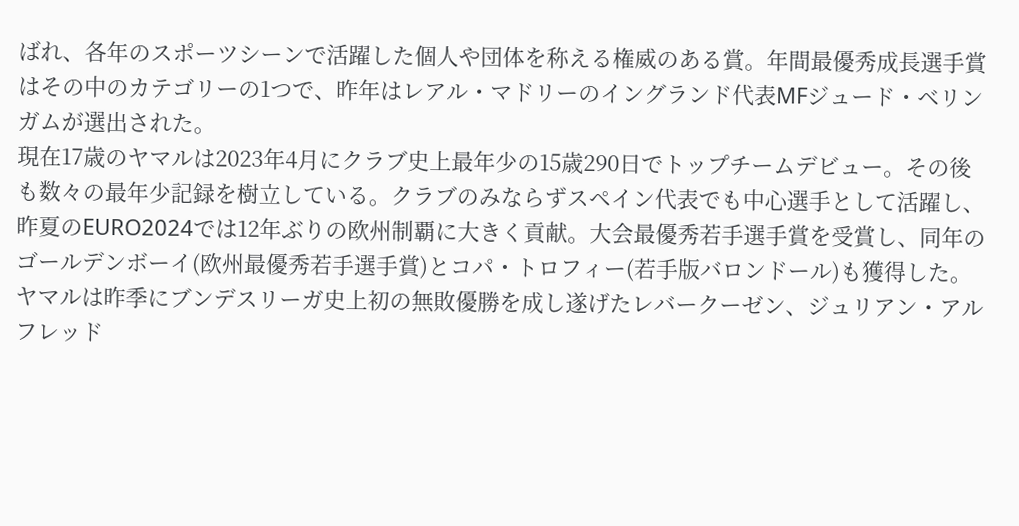ばれ、各年のスポーツシーンで活躍した個人や団体を称える権威のある賞。年間最優秀成長選手賞はその中のカテゴリーの1つで、昨年はレアル・マドリーのイングランド代表MFジュード・ベリンガムが選出された。
現在17歳のヤマルは2023年4月にクラブ史上最年少の15歳290日でトップチームデビュー。その後も数々の最年少記録を樹立している。クラブのみならずスペイン代表でも中心選手として活躍し、昨夏のEURO2024では12年ぶりの欧州制覇に大きく貢献。大会最優秀若手選手賞を受賞し、同年のゴールデンボーイ(欧州最優秀若手選手賞)とコパ・トロフィー(若手版バロンドール)も獲得した。
ヤマルは昨季にブンデスリーガ史上初の無敗優勝を成し遂げたレバークーゼン、ジュリアン・アルフレッド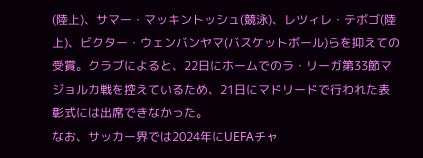(陸上)、サマー・マッキントッシュ(競泳)、レツィレ・テボゴ(陸上)、ビクター・ウェンバンヤマ(バスケットボール)らを抑えての受賞。クラブによると、22日にホームでのラ・リーガ第33節マジョルカ戦を控えているため、21日にマドリードで行われた表彰式には出席できなかった。
なお、サッカー界では2024年にUEFAチャ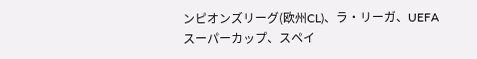ンピオンズリーグ(欧州CL)、ラ・リーガ、UEFAスーパーカップ、スペイ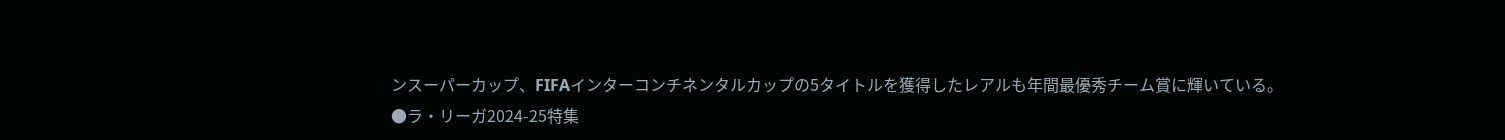ンスーパーカップ、FIFAインターコンチネンタルカップの5タイトルを獲得したレアルも年間最優秀チーム賞に輝いている。
●ラ・リーガ2024-25特集